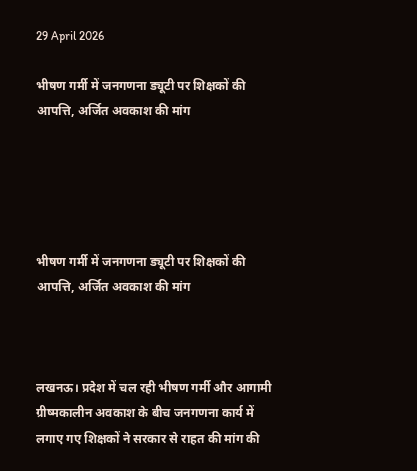29 April 2026

भीषण गर्मी में जनगणना ड्यूटी पर शिक्षकों की आपत्ति, अर्जित अवकाश की मांग





भीषण गर्मी में जनगणना ड्यूटी पर शिक्षकों की आपत्ति, अर्जित अवकाश की मांग



लखनऊ। प्रदेश में चल रही भीषण गर्मी और आगामी ग्रीष्मकालीन अवकाश के बीच जनगणना कार्य में लगाए गए शिक्षकों ने सरकार से राहत की मांग की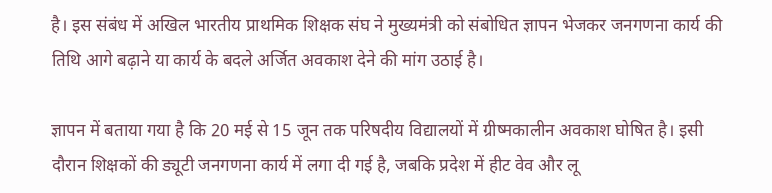है। इस संबंध में अखिल भारतीय प्राथमिक शिक्षक संघ ने मुख्यमंत्री को संबोधित ज्ञापन भेजकर जनगणना कार्य की तिथि आगे बढ़ाने या कार्य के बदले अर्जित अवकाश देने की मांग उठाई है।

ज्ञापन में बताया गया है कि 20 मई से 15 जून तक परिषदीय विद्यालयों में ग्रीष्मकालीन अवकाश घोषित है। इसी दौरान शिक्षकों की ड्यूटी जनगणना कार्य में लगा दी गई है, जबकि प्रदेश में हीट वेव और लू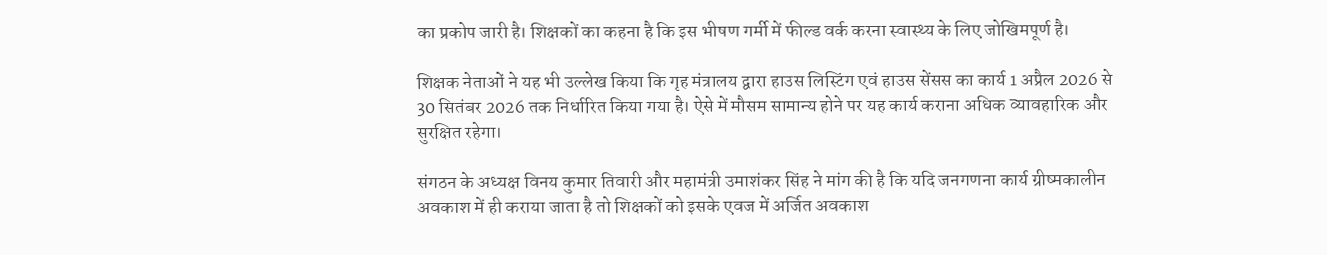का प्रकोप जारी है। शिक्षकों का कहना है कि इस भीषण गर्मी में फील्ड वर्क करना स्वास्थ्य के लिए जोखिमपूर्ण है।

शिक्षक नेताओं ने यह भी उल्लेख किया कि गृह मंत्रालय द्वारा हाउस लिस्टिंग एवं हाउस सेंसस का कार्य 1 अप्रैल 2026 से 30 सितंबर 2026 तक निर्धारित किया गया है। ऐसे में मौसम सामान्य होने पर यह कार्य कराना अधिक व्यावहारिक और सुरक्षित रहेगा।

संगठन के अध्यक्ष विनय कुमार तिवारी और महामंत्री उमाशंकर सिंह ने मांग की है कि यदि जनगणना कार्य ग्रीष्मकालीन अवकाश में ही कराया जाता है तो शिक्षकों को इसके एवज में अर्जित अवकाश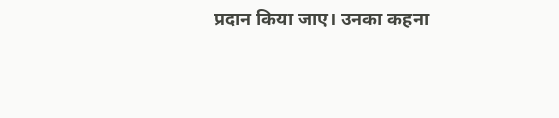प्रदान किया जाए। उनका कहना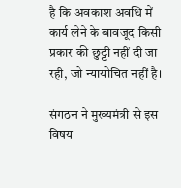है कि अवकाश अवधि में कार्य लेने के बावजूद किसी प्रकार की छुट्टी नहीं दी जा रही, जो न्यायोचित नहीं है।

संगठन ने मुख्यमंत्री से इस विषय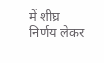में शीघ्र निर्णय लेकर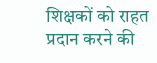शिक्षकों को राहत प्रदान करने की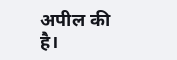अपील की है।